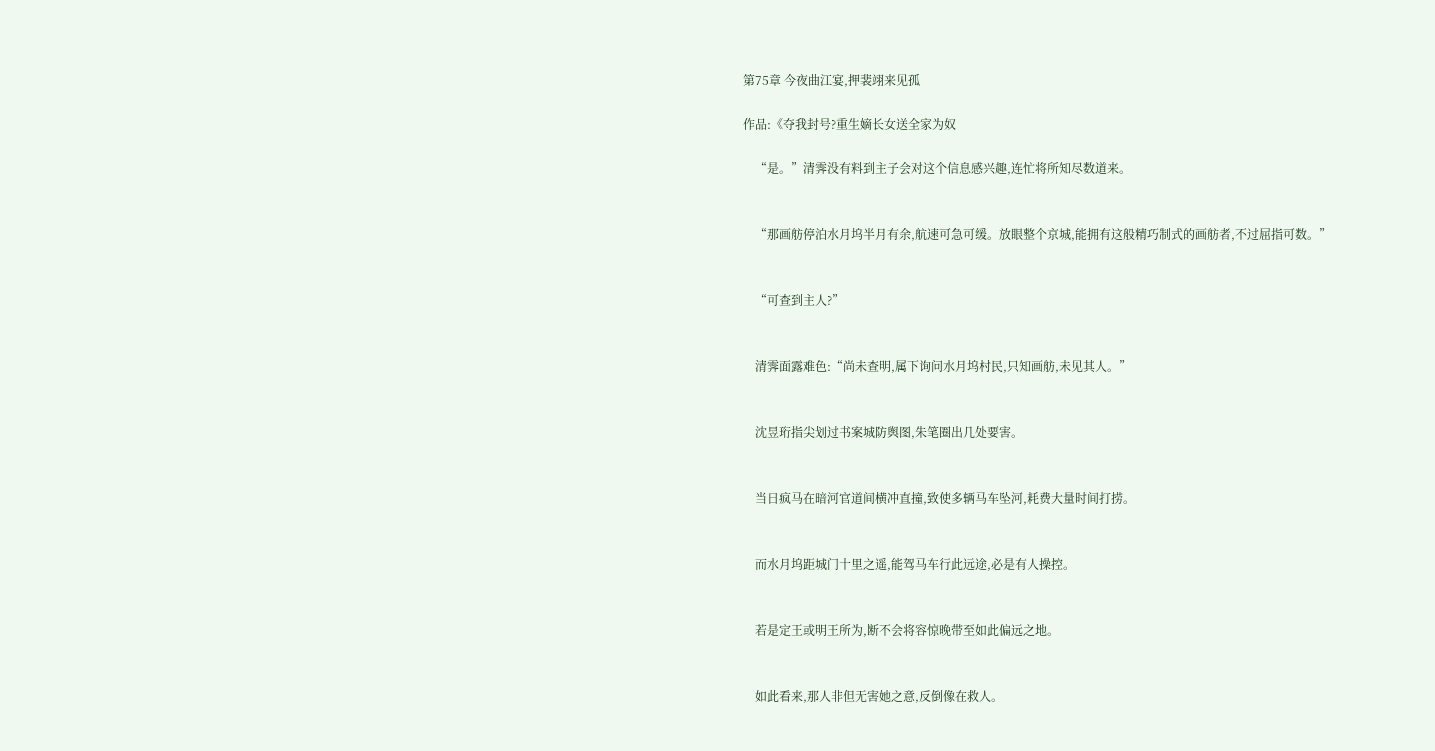第75章 今夜曲江宴,押裴翊来见孤

作品:《夺我封号?重生嫡长女送全家为奴

    “是。”清霁没有料到主子会对这个信息感兴趣,连忙将所知尽数道来。


    “那画舫停泊水月坞半月有余,航速可急可缓。放眼整个京城,能拥有这般精巧制式的画舫者,不过屈指可数。”


    “可查到主人?”


    清霁面露难色:“尚未查明,属下询问水月坞村民,只知画舫,未见其人。”


    沈昱珩指尖划过书案城防舆图,朱笔圈出几处要害。


    当日疯马在暗河官道间横冲直撞,致使多辆马车坠河,耗费大量时间打捞。


    而水月坞距城门十里之遥,能驾马车行此远途,必是有人操控。


    若是定王或明王所为,断不会将容惊晚带至如此偏远之地。


    如此看来,那人非但无害她之意,反倒像在救人。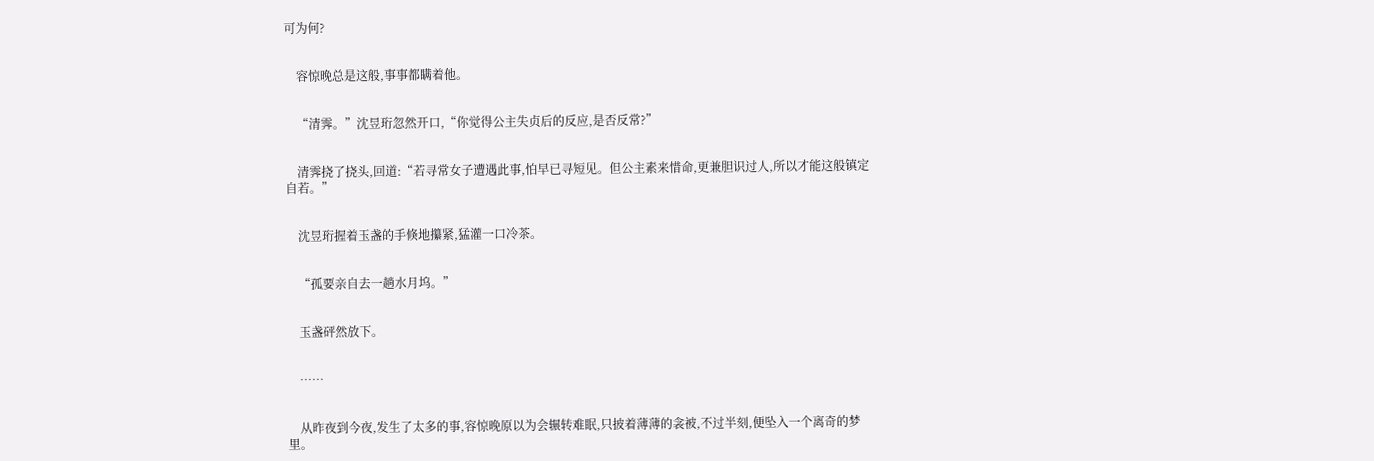可为何?


    容惊晚总是这般,事事都瞒着他。


    “清霁。”沈昱珩忽然开口,“你觉得公主失贞后的反应,是否反常?”


    清霁挠了挠头,回道:“若寻常女子遭遇此事,怕早已寻短见。但公主素来惜命,更兼胆识过人,所以才能这般镇定自若。”


    沈昱珩握着玉盏的手倏地攥紧,猛灌一口冷茶。


    “孤要亲自去一趟水月坞。”


    玉盏砰然放下。


    ……


    从昨夜到今夜,发生了太多的事,容惊晚原以为会辗转难眠,只披着薄薄的衾被,不过半刻,便坠入一个离奇的梦里。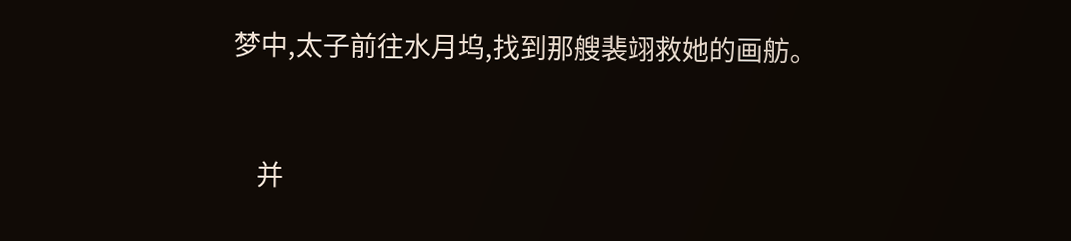梦中,太子前往水月坞,找到那艘裴翊救她的画舫。


    并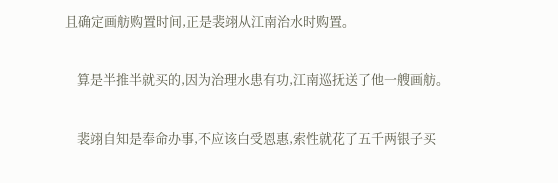且确定画舫购置时间,正是裴翊从江南治水时购置。


    算是半推半就买的,因为治理水患有功,江南巡抚送了他一艘画舫。


    裴翊自知是奉命办事,不应该白受恩惠,索性就花了五千两银子买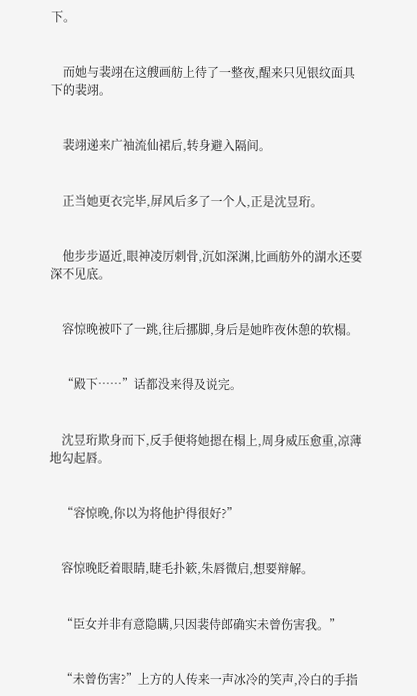下。


    而她与裴翊在这艘画舫上待了一整夜,醒来只见银纹面具下的裴翊。


    裴翊递来广袖流仙裙后,转身避入隔间。


    正当她更衣完毕,屏风后多了一个人,正是沈昱珩。


    他步步逼近,眼神凌厉刺骨,沉如深渊,比画舫外的湖水还要深不见底。


    容惊晚被吓了一跳,往后挪脚,身后是她昨夜休憩的软榻。


    “殿下……”话都没来得及说完。


    沈昱珩欺身而下,反手便将她摁在榻上,周身威压愈重,凉薄地勾起唇。


    “容惊晚,你以为将他护得很好?”


    容惊晚眨着眼睛,睫毛扑簌,朱唇微启,想要辩解。


    “臣女并非有意隐瞒,只因裴侍郎确实未曾伤害我。”


    “未曾伤害?”上方的人传来一声冰冷的笑声,冷白的手指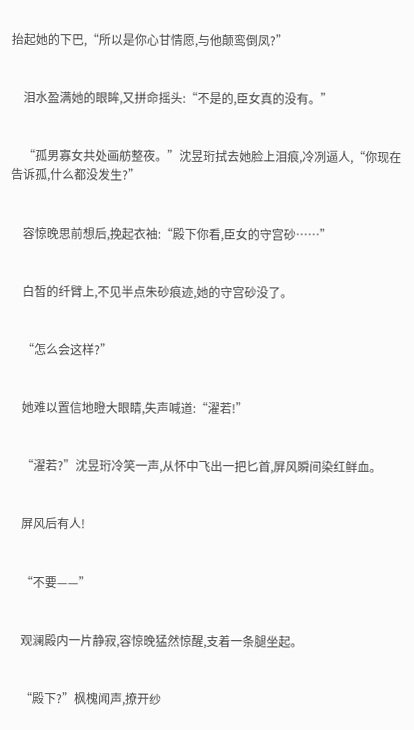抬起她的下巴,“所以是你心甘情愿,与他颠鸾倒凤?”


    泪水盈满她的眼眸,又拼命摇头:“不是的,臣女真的没有。”


    “孤男寡女共处画舫整夜。”沈昱珩拭去她脸上泪痕,冷冽逼人,“你现在告诉孤,什么都没发生?”


    容惊晚思前想后,挽起衣袖:“殿下你看,臣女的守宫砂……”


    白皙的纤臂上,不见半点朱砂痕迹,她的守宫砂没了。


    “怎么会这样?”


    她难以置信地瞪大眼睛,失声喊道:“濯若!”


    “濯若?”沈昱珩冷笑一声,从怀中飞出一把匕首,屏风瞬间染红鲜血。


    屏风后有人!


    “不要——”


    观澜殿内一片静寂,容惊晚猛然惊醒,支着一条腿坐起。


    “殿下?”枫槐闻声,撩开纱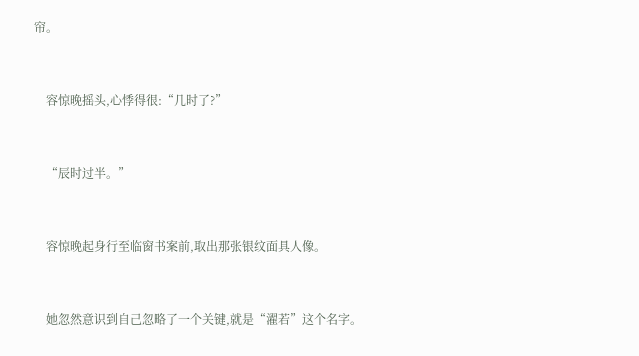帘。


    容惊晚摇头,心悸得很:“几时了?”


    “辰时过半。”


    容惊晚起身行至临窗书案前,取出那张银纹面具人像。


    她忽然意识到自己忽略了一个关键,就是“濯若”这个名字。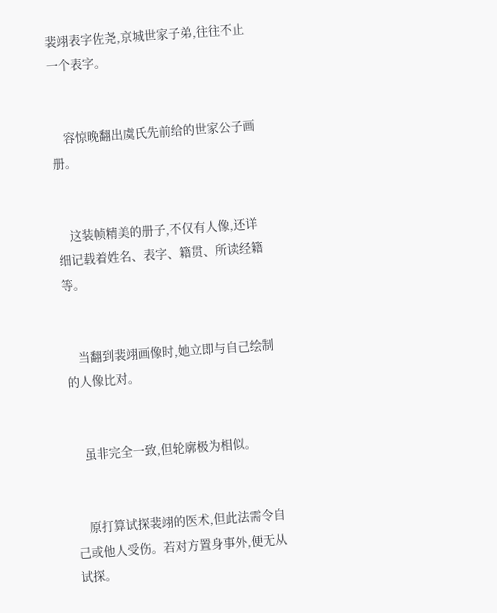裴翊表字佐尧,京城世家子弟,往往不止一个表字。


    容惊晚翻出虞氏先前给的世家公子画册。


    这装帧精美的册子,不仅有人像,还详细记载着姓名、表字、籍贯、所读经籍等。


    当翻到裴翊画像时,她立即与自己绘制的人像比对。


    虽非完全一致,但轮廓极为相似。


    原打算试探裴翊的医术,但此法需令自己或他人受伤。若对方置身事外,便无从试探。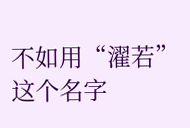不如用“濯若”这个名字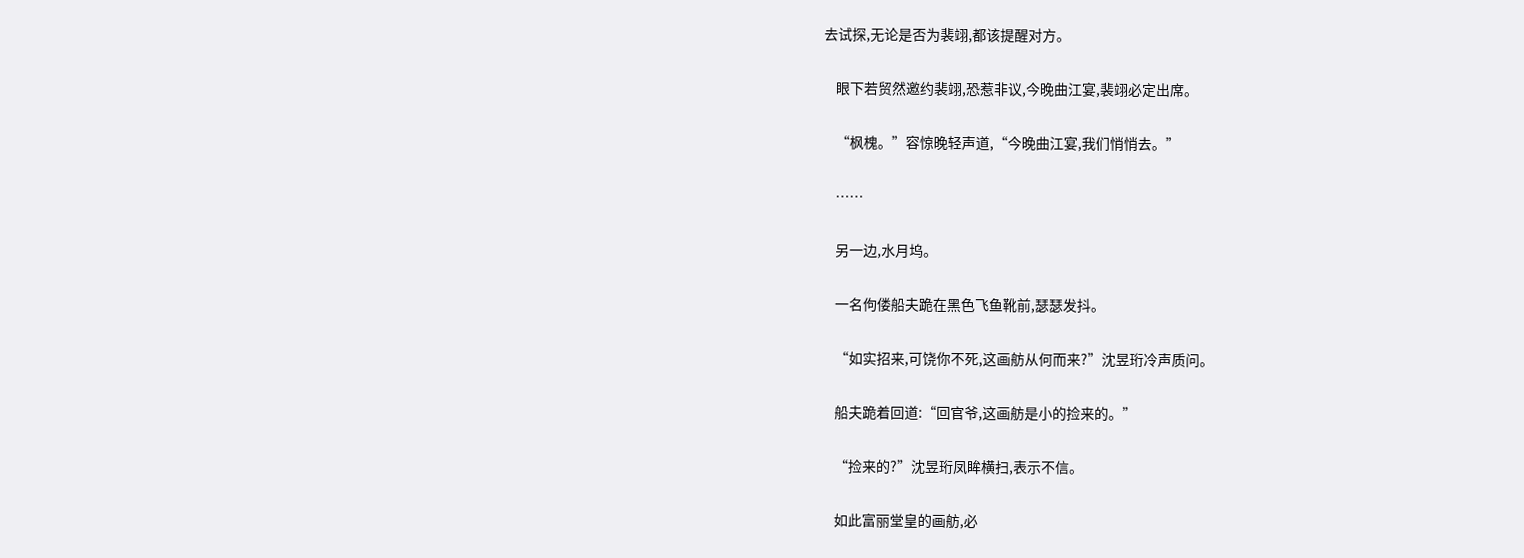去试探,无论是否为裴翊,都该提醒对方。


    眼下若贸然邀约裴翊,恐惹非议,今晚曲江宴,裴翊必定出席。


    “枫槐。”容惊晚轻声道,“今晚曲江宴,我们悄悄去。”


    ……


    另一边,水月坞。


    一名佝偻船夫跪在黑色飞鱼靴前,瑟瑟发抖。


    “如实招来,可饶你不死,这画舫从何而来?”沈昱珩冷声质问。


    船夫跪着回道:“回官爷,这画舫是小的捡来的。”


    “捡来的?”沈昱珩凤眸横扫,表示不信。


    如此富丽堂皇的画舫,必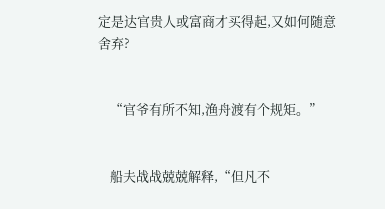定是达官贵人或富商才买得起,又如何随意舍弃?


    “官爷有所不知,渔舟渡有个规矩。”


    船夫战战兢兢解释,“但凡不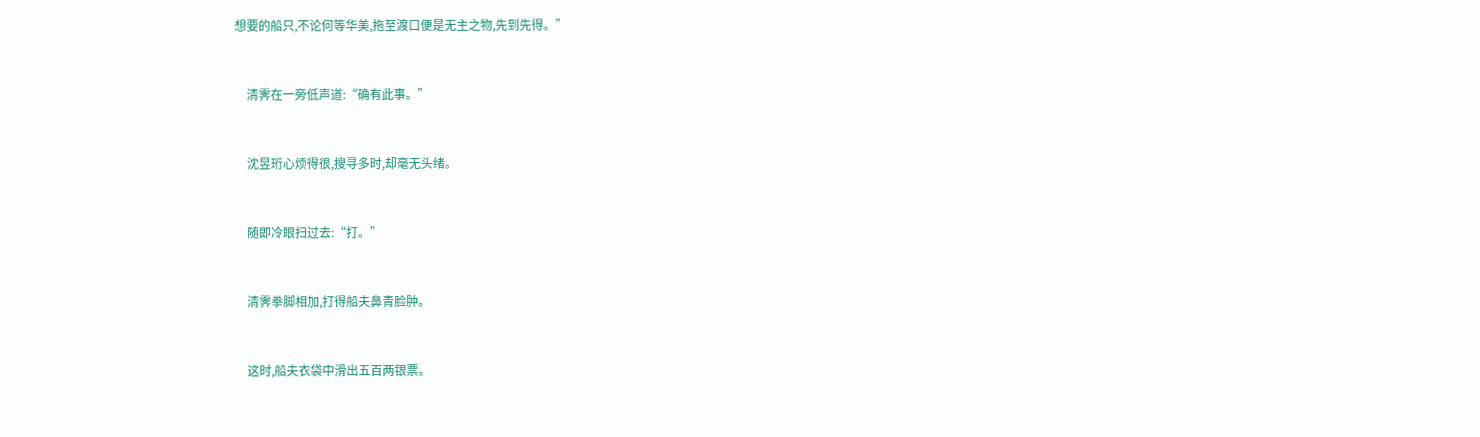想要的船只,不论何等华美,拖至渡口便是无主之物,先到先得。”


    清霁在一旁低声道:“确有此事。”


    沈昱珩心烦得很,搜寻多时,却毫无头绪。


    随即冷眼扫过去:“打。”


    清霁拳脚相加,打得船夫鼻青脸肿。


    这时,船夫衣袋中滑出五百两银票。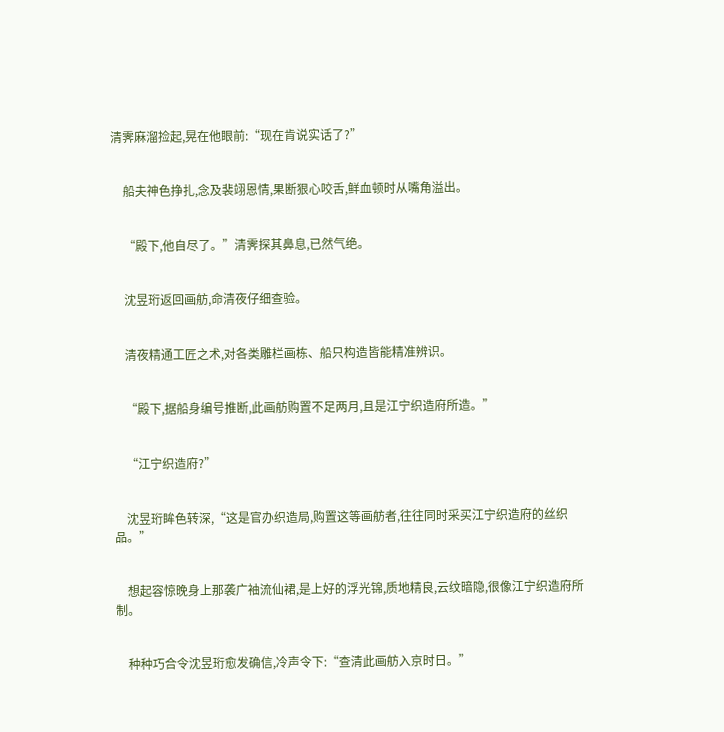清霁麻溜捡起,晃在他眼前:“现在肯说实话了?”


    船夫神色挣扎,念及裴翊恩情,果断狠心咬舌,鲜血顿时从嘴角溢出。


    “殿下,他自尽了。”清霁探其鼻息,已然气绝。


    沈昱珩返回画舫,命清夜仔细查验。


    清夜精通工匠之术,对各类雕栏画栋、船只构造皆能精准辨识。


    “殿下,据船身编号推断,此画舫购置不足两月,且是江宁织造府所造。”


    “江宁织造府?”


    沈昱珩眸色转深,“这是官办织造局,购置这等画舫者,往往同时采买江宁织造府的丝织品。”


    想起容惊晚身上那袭广袖流仙裙,是上好的浮光锦,质地精良,云纹暗隐,很像江宁织造府所制。


    种种巧合令沈昱珩愈发确信,冷声令下:“查清此画舫入京时日。”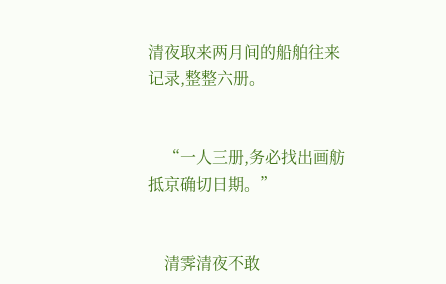清夜取来两月间的船舶往来记录,整整六册。


    “一人三册,务必找出画舫抵京确切日期。”


    清霁清夜不敢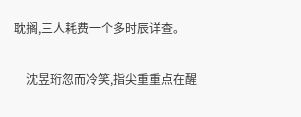耽搁,三人耗费一个多时辰详查。


    沈昱珩忽而冷笑,指尖重重点在醒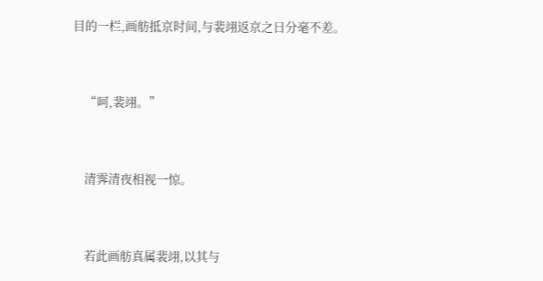目的一栏,画舫抵京时间,与裴翊返京之日分毫不差。


    “呵,裴翊。”


    清霁清夜相视一惊。


    若此画舫真属裴翊,以其与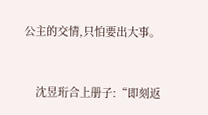公主的交情,只怕要出大事。


    沈昱珩合上册子:“即刻返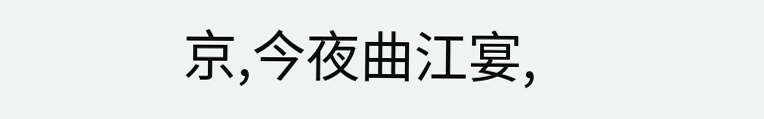京,今夜曲江宴,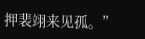押裴翊来见孤。”